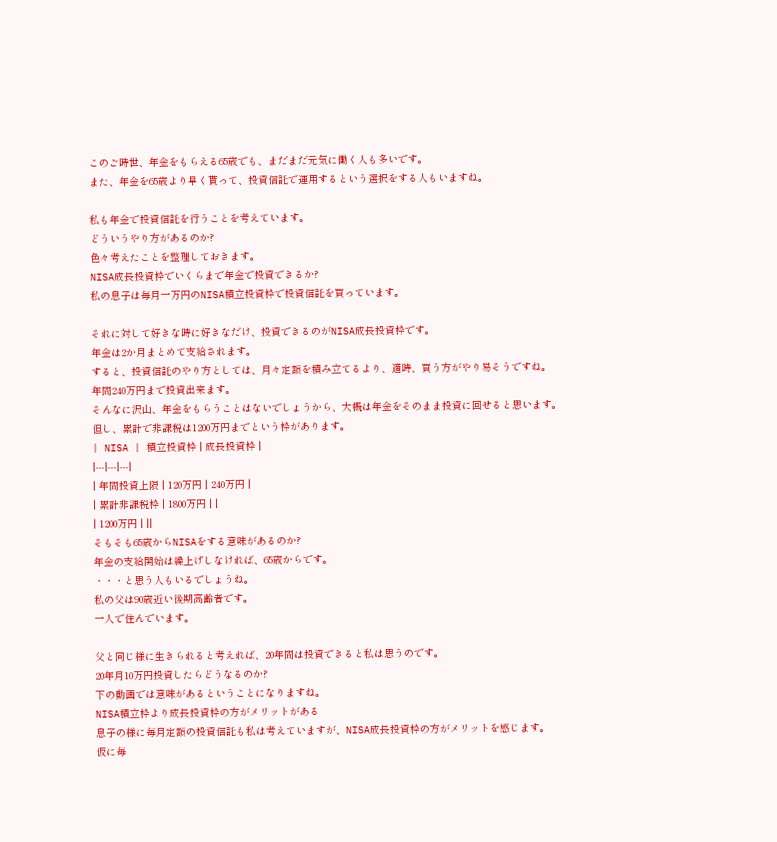このご時世、年金をもらえる65歳でも、まだまだ元気に働く人も多いです。
また、年金を65歳より早く貰って、投資信託で運用するという選択をする人もいますね。

私も年金で投資信託を行うことを考えています。
どういうやり方があるのか?
色々考えたことを整理しておきます。
NISA成長投資枠でいくらまで年金で投資できるか?
私の息子は毎月一万円のNISA積立投資枠で投資信託を買っています。

それに対して好きな時に好きなだけ、投資できるのがNISA成長投資枠です。
年金は2か月まとめて支給されます。
すると、投資信託のやり方としては、月々定額を積み立てるより、適時、買う方がやり易そうですね。
年間240万円まで投資出来ます。
そんなに沢山、年金をもらうことはないでしょうから、大概は年金をそのまま投資に回せると思います。
但し、累計で非課税は1200万円までという枠があります。
| NISA | 積立投資枠 | 成長投資枠 |
|---|---|---|
| 年間投資上限 | 120万円 | 240万円 |
| 累計非課税枠 | 1800万円 | |
| 1200万円 | ||
そもそも65歳からNISAをする意味があるのか?
年金の支給開始は繰上げしなければ、65歳からです。
・・・と思う人もいるでしょうね。
私の父は90歳近い後期高齢者です。
一人で住んでいます。

父と同じ様に生きられると考えれば、20年間は投資できると私は思うのです。
20年月10万円投資したらどうなるのか?
下の動画では意味があるということになりますね。
NISA積立枠より成長投資枠の方がメリットがある
息子の様に毎月定額の投資信託も私は考えていますが、NISA成長投資枠の方がメリットを感じます。
仮に毎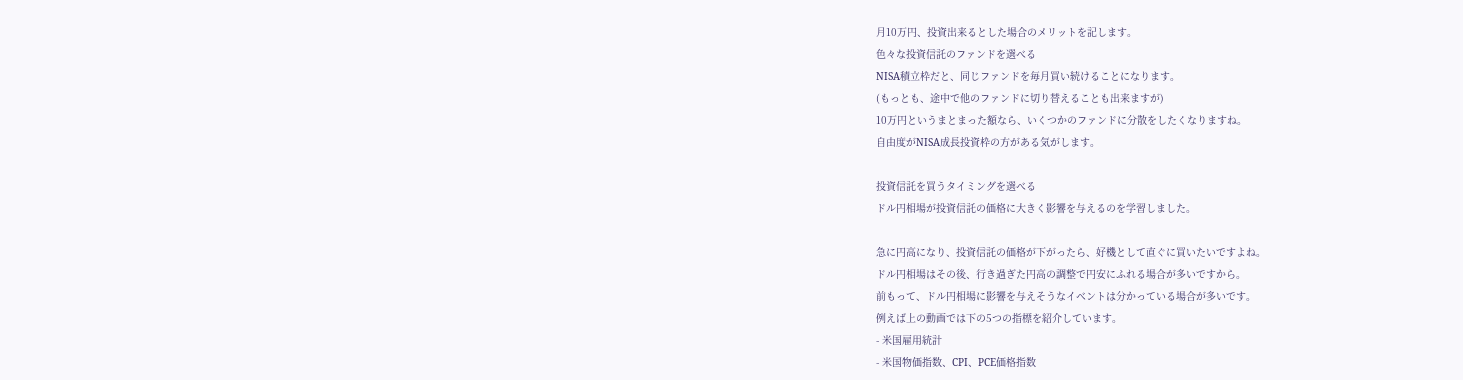月10万円、投資出来るとした場合のメリットを記します。
色々な投資信託のファンドを選べる
NISA積立枠だと、同じファンドを毎月買い続けることになります。
(もっとも、途中で他のファンドに切り替えることも出来ますが)
10万円というまとまった額なら、いくつかのファンドに分散をしたくなりますね。
自由度がNISA成長投資枠の方がある気がします。

投資信託を買うタイミングを選べる
ドル円相場が投資信託の価格に大きく影響を与えるのを学習しました。

急に円高になり、投資信託の価格が下がったら、好機として直ぐに買いたいですよね。
ドル円相場はその後、行き過ぎた円高の調整で円安にふれる場合が多いですから。
前もって、ドル円相場に影響を与えそうなイベントは分かっている場合が多いです。
例えば上の動画では下の5つの指標を紹介しています。
- 米国雇用統計
- 米国物価指数、CPI、PCE価格指数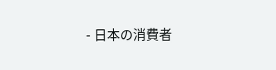- 日本の消費者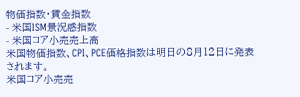物価指数・賃金指数
- 米国ISM景況感指数
- 米国コア小売売上高
米国物価指数、CPI、PCE価格指数は明日の8月12日に発表されます。
米国コア小売売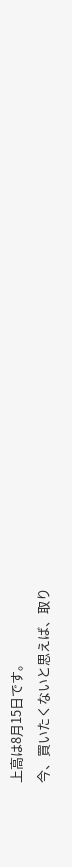上高は8月15日です。
今、買いたくないと思えば、取り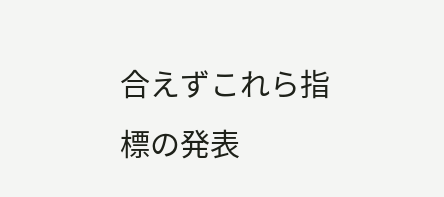合えずこれら指標の発表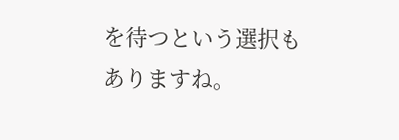を待つという選択もありますね。